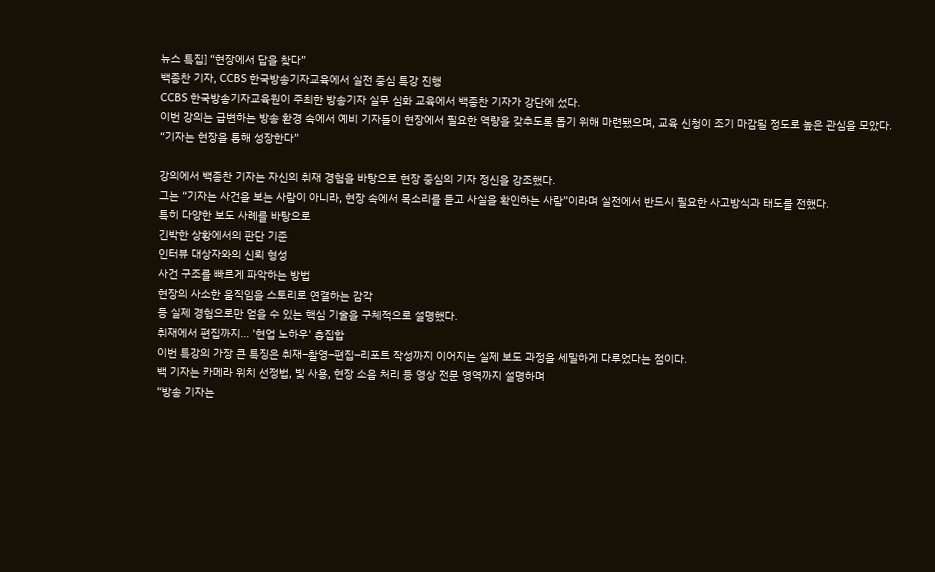뉴스 특집] “현장에서 답을 찾다”
백종찬 기자, CCBS 한국방송기자교육에서 실전 중심 특강 진행
CCBS 한국방송기자교육원이 주최한 방송기자 실무 심화 교육에서 백종찬 기자가 강단에 섰다.
이번 강의는 급변하는 방송 환경 속에서 예비 기자들이 현장에서 필요한 역량을 갖추도록 돕기 위해 마련됐으며, 교육 신청이 조기 마감될 정도로 높은 관심을 모았다.
“기자는 현장을 통해 성장한다”

강의에서 백종찬 기자는 자신의 취재 경험을 바탕으로 현장 중심의 기자 정신을 강조했다.
그는 “기자는 사건을 보는 사람이 아니라, 현장 속에서 목소리를 듣고 사실을 확인하는 사람”이라며 실전에서 반드시 필요한 사고방식과 태도를 전했다.
특히 다양한 보도 사례를 바탕으로
긴박한 상황에서의 판단 기준
인터뷰 대상자와의 신뢰 형성
사건 구조를 빠르게 파악하는 방법
현장의 사소한 움직임을 스토리로 연결하는 감각
등 실제 경험으로만 얻을 수 있는 핵심 기술을 구체적으로 설명했다.
취재에서 편집까지… '현업 노하우' 총집합
이번 특강의 가장 큰 특징은 취재–촬영–편집–리포트 작성까지 이어지는 실제 보도 과정을 세밀하게 다루었다는 점이다.
백 기자는 카메라 위치 선정법, 빛 사용, 현장 소음 처리 등 영상 전문 영역까지 설명하며
“방송 기자는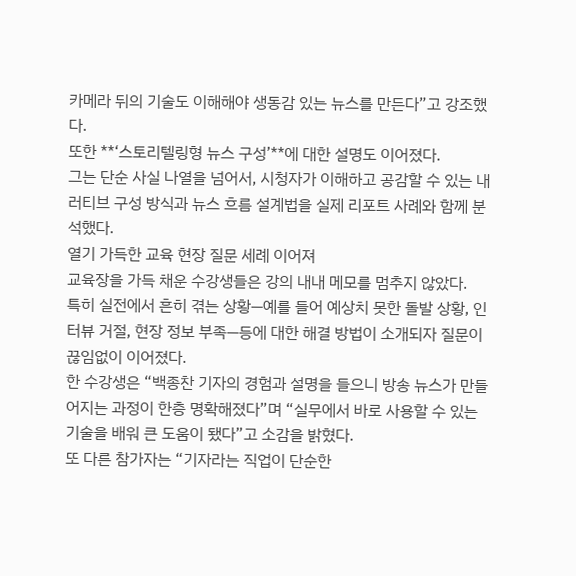카메라 뒤의 기술도 이해해야 생동감 있는 뉴스를 만든다”고 강조했다.
또한 **‘스토리텔링형 뉴스 구성’**에 대한 설명도 이어졌다.
그는 단순 사실 나열을 넘어서, 시청자가 이해하고 공감할 수 있는 내러티브 구성 방식과 뉴스 흐름 설계법을 실제 리포트 사례와 함께 분석했다.
열기 가득한 교육 현장 질문 세례 이어져
교육장을 가득 채운 수강생들은 강의 내내 메모를 멈추지 않았다.
특히 실전에서 흔히 겪는 상황—예를 들어 예상치 못한 돌발 상황, 인터뷰 거절, 현장 정보 부족—등에 대한 해결 방법이 소개되자 질문이 끊임없이 이어졌다.
한 수강생은 “백종찬 기자의 경험과 설명을 들으니 방송 뉴스가 만들어지는 과정이 한층 명확해졌다”며 “실무에서 바로 사용할 수 있는 기술을 배워 큰 도움이 됐다”고 소감을 밝혔다.
또 다른 참가자는 “기자라는 직업이 단순한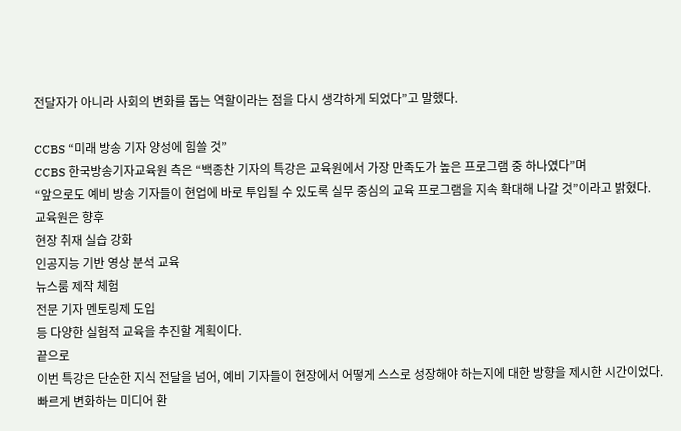전달자가 아니라 사회의 변화를 돕는 역할이라는 점을 다시 생각하게 되었다”고 말했다.

CCBS “미래 방송 기자 양성에 힘쓸 것”
CCBS 한국방송기자교육원 측은 “백종찬 기자의 특강은 교육원에서 가장 만족도가 높은 프로그램 중 하나였다”며
“앞으로도 예비 방송 기자들이 현업에 바로 투입될 수 있도록 실무 중심의 교육 프로그램을 지속 확대해 나갈 것”이라고 밝혔다.
교육원은 향후
현장 취재 실습 강화
인공지능 기반 영상 분석 교육
뉴스룸 제작 체험
전문 기자 멘토링제 도입
등 다양한 실험적 교육을 추진할 계획이다.
끝으로
이번 특강은 단순한 지식 전달을 넘어, 예비 기자들이 현장에서 어떻게 스스로 성장해야 하는지에 대한 방향을 제시한 시간이었다.
빠르게 변화하는 미디어 환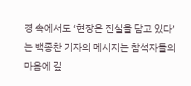경 속에서도 ‘현장은 진실을 담고 있다’는 백종찬 기자의 메시지는 참석자들의 마음에 깊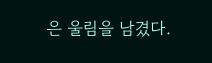은 울림을 남겼다.